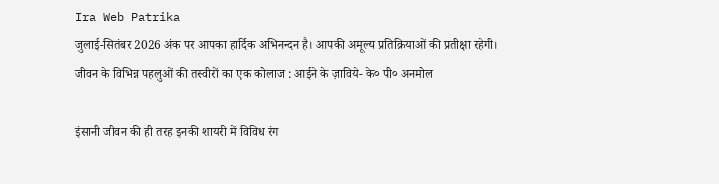Ira Web Patrika
जुलाई-सितंबर 2026 अंक पर आपका हार्दिक अभिनन्दन है। आपकी अमूल्य प्रतिक्रियाओं की प्रतीक्षा रहेगी।
जीवन के विभिन्न पहलुओं की तस्वीरों का एक कोलाज : आईने के ज़ाविये- के० पी० अनमोल

इंसानी जीवन की ही तरह इनकी शायरी में विविध रंग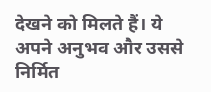देखने को मिलते हैं। ये अपने अनुभव और उससे निर्मित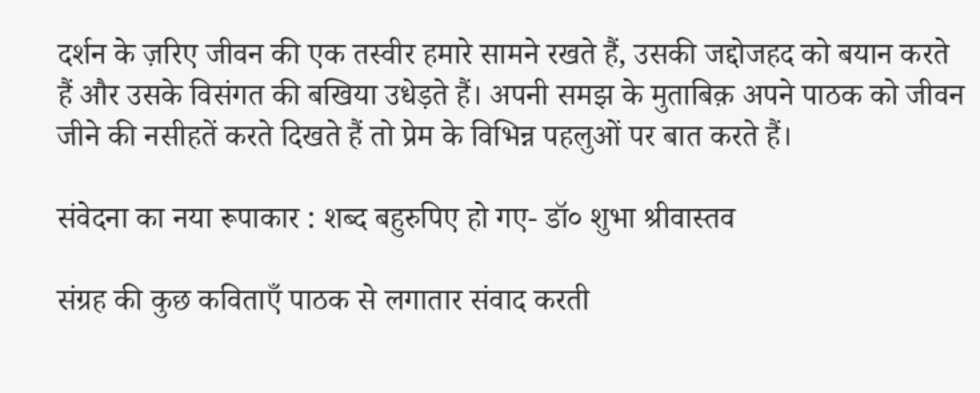दर्शन के ज़रिए जीवन की एक तस्वीर हमारे सामने रखते हैं, उसकी जद्दोजहद को बयान करते हैं और उसके विसंगत की बखिया उधेड़ते हैं। अपनी समझ के मुताबिक़ अपने पाठक को जीवन जीने की नसीहतें करते दिखते हैं तो प्रेम के विभिन्न पहलुओं पर बात करते हैं।

संवेदना का नया रूपाकार : शब्द बहुरुपिए हो गए- डॉ० शुभा श्रीवास्तव

संग्रह की कुछ कविताएँ पाठक से लगातार संवाद करती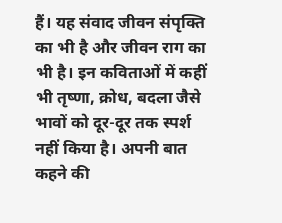हैं। यह संवाद जीवन संपृक्ति का भी है और जीवन राग का भी है। इन कविताओं में कहीं भी तृष्णा, क्रोध, बदला जैसे भावों को दूर-दूर तक स्पर्श नहीं किया है। अपनी बात कहने की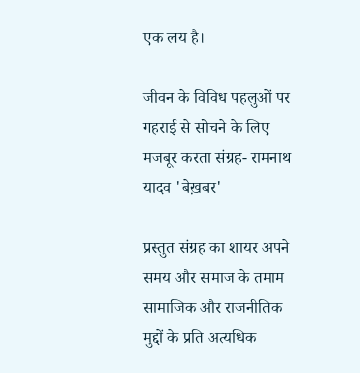एक लय है।

जीवन के विविध पहलुओं पर गहराई से सोचने के लिए मजबूर करता संग्रह- रामनाथ यादव 'बेख़बर'

प्रस्तुत संग्रह का शायर अपने समय और समाज के तमाम सामाजिक और राजनीतिक मुद्दों के प्रति अत्यधिक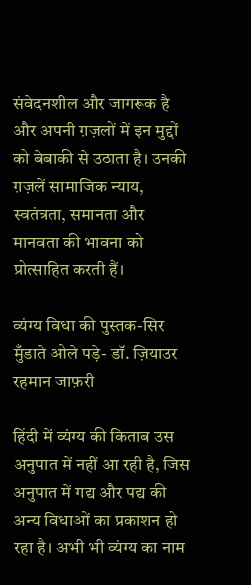संवेदनशील और जागरूक है और अपनी ग़ज़लों में इन मुद्दों को बेबाकी से उठाता है। उनकी ग़ज़लें सामाजिक न्याय, स्वतंत्रता, समानता और मानवता की भावना को प्रोत्साहित करती हैं।

व्यंग्य विधा की पुस्तक-सिर मुँडाते ओले पड़े- डॉ. ज़ियाउर रहमान जाफ़री

हिंदी में व्यंग्य की किताब उस अनुपात में नहीं आ रही है, जिस अनुपात में गद्य और पद्य की अन्य विधाओं का प्रकाशन हो रहा है। अभी भी व्यंग्य का नाम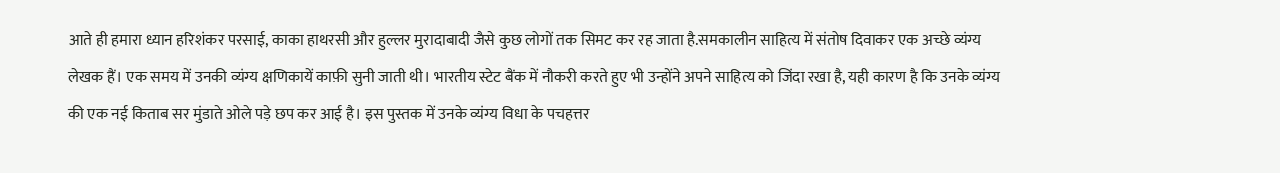आते ही हमारा ध्यान हरिशंकर परसाई, काका हाथरसी और हुल्लर मुरादाबादी जैसे कुछ लोगों तक सिमट कर रह जाता है.समकालीन साहित्य में संतोष दिवाकर एक अच्छे व्यंग्य लेखक हैं। एक समय में उनकी व्यंग्य क्षणिकायें काफ़ी सुनी जाती थी। भारतीय स्टेट बैंक में नौकरी करते हुए भी उन्होंने अपने साहित्य को जिंदा रखा है, यही कारण है कि उनके व्यंग्य की एक नई किताब सर मुंडाते ओले पड़े छप कर आई है। इस पुस्तक में उनके व्यंग्य विधा के पचहत्तर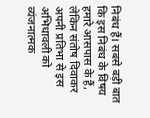निबंध हैं। सबसे बड़ी बात कि इस निबंध के विषय हमारे आसपास के हैं, लेकिन संतोष दिवाकर अपनी प्रतिभा से इस अभिधावली को व्यंजनात्मक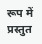रूप में प्रस्तुत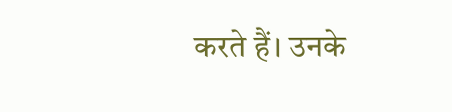करते हैं। उनके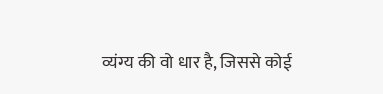व्यंग्य की वो धार है, जिससे कोई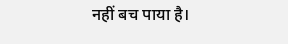नहीं बच पाया है।